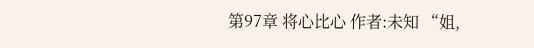第97章 将心比心 作者:未知 “姐,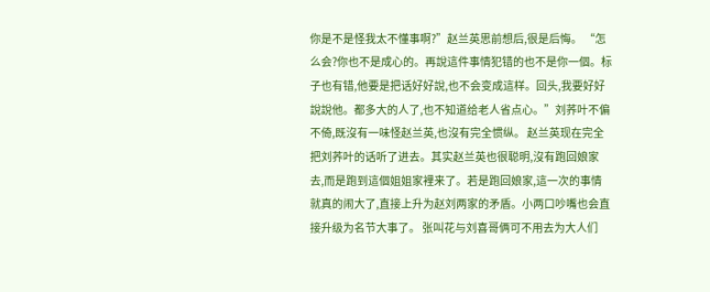你是不是怪我太不懂事啊?”赵兰英思前想后,很是后悔。 “怎么会?你也不是成心的。再說這件事情犯错的也不是你一個。标子也有错,他要是把话好好說,也不会变成這样。回头,我要好好說說他。都多大的人了,也不知道给老人省点心。”刘荞叶不偏不倚,既沒有一味怪赵兰英,也沒有完全惯纵。 赵兰英现在完全把刘荞叶的话听了进去。其实赵兰英也很聪明,沒有跑回娘家去,而是跑到這個姐姐家裡来了。若是跑回娘家,這一次的事情就真的闹大了,直接上升为赵刘两家的矛盾。小两口吵嘴也会直接升级为名节大事了。 张叫花与刘喜哥俩可不用去为大人们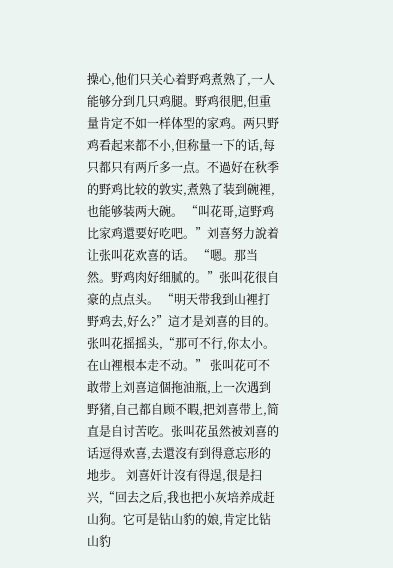操心,他们只关心着野鸡煮熟了,一人能够分到几只鸡腿。野鸡很肥,但重量肯定不如一样体型的家鸡。两只野鸡看起来都不小,但称量一下的话,每只都只有两斤多一点。不過好在秋季的野鸡比较的敦实,煮熟了装到碗裡,也能够装两大碗。 “叫花哥,這野鸡比家鸡還要好吃吧。”刘喜努力說着让张叫花欢喜的话。 “嗯。那当然。野鸡肉好细腻的。”张叫花很自豪的点点头。 “明天带我到山裡打野鸡去,好么?”這才是刘喜的目的。 张叫花摇摇头,“那可不行,你太小。在山裡根本走不动。” 张叫花可不敢带上刘喜這個拖油瓶,上一次遇到野猪,自己都自顾不暇,把刘喜带上,简直是自讨苦吃。张叫花虽然被刘喜的话逗得欢喜,去還沒有到得意忘形的地步。 刘喜奸计沒有得逞,很是扫兴,“回去之后,我也把小灰培养成赶山狗。它可是钻山豹的娘,肯定比钻山豹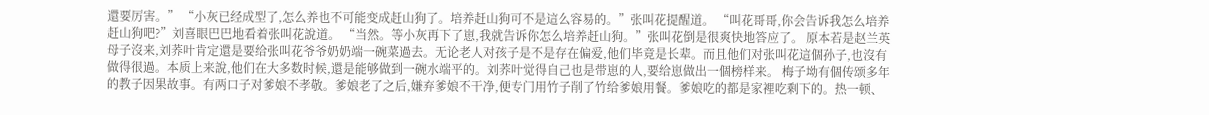還要厉害。” “小灰已经成型了,怎么养也不可能变成赶山狗了。培养赶山狗可不是這么容易的。”张叫花提醒道。 “叫花哥哥,你会告诉我怎么培养赶山狗吧?”刘喜眼巴巴地看着张叫花說道。 “当然。等小灰再下了崽,我就告诉你怎么培养赶山狗。”张叫花倒是很爽快地答应了。 原本若是赵兰英母子沒来,刘荞叶肯定還是要给张叫花爷爷奶奶端一碗菜過去。无论老人对孩子是不是存在偏爱,他们毕竟是长辈。而且他们对张叫花這個孙子,也沒有做得很過。本质上来說,他们在大多数时候,還是能够做到一碗水端平的。刘荞叶觉得自己也是带崽的人,要给崽做出一個榜样来。 梅子坳有個传颂多年的教子因果故事。有两口子对爹娘不孝敬。爹娘老了之后,嫌弃爹娘不干净,便专门用竹子削了竹给爹娘用餐。爹娘吃的都是家裡吃剩下的。热一顿、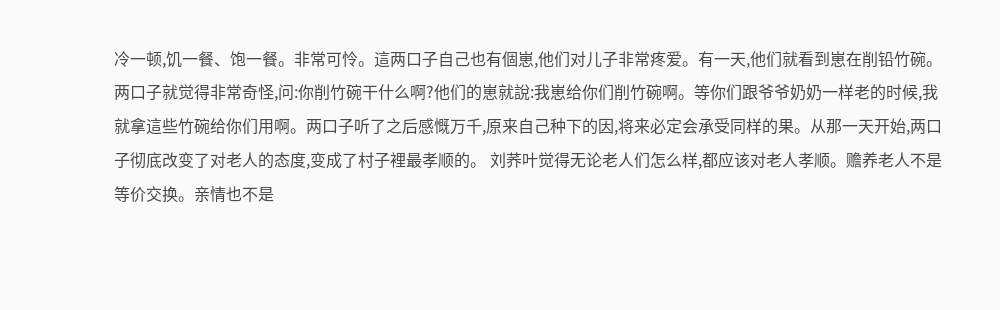冷一顿,饥一餐、饱一餐。非常可怜。這两口子自己也有個崽,他们对儿子非常疼爱。有一天,他们就看到崽在削铅竹碗。两口子就觉得非常奇怪,问:你削竹碗干什么啊?他们的崽就說:我崽给你们削竹碗啊。等你们跟爷爷奶奶一样老的时候,我就拿這些竹碗给你们用啊。两口子听了之后感慨万千,原来自己种下的因,将来必定会承受同样的果。从那一天开始,两口子彻底改变了对老人的态度,变成了村子裡最孝顺的。 刘荞叶觉得无论老人们怎么样,都应该对老人孝顺。赡养老人不是等价交换。亲情也不是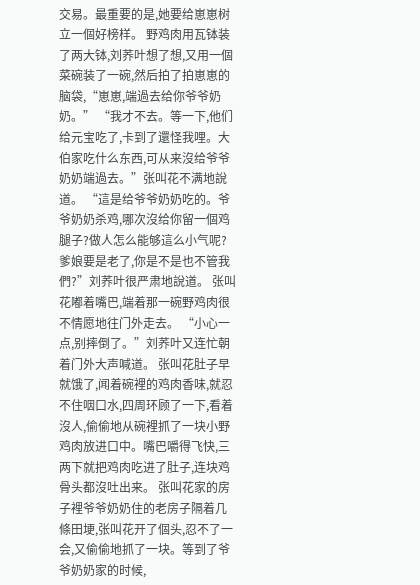交易。最重要的是,她要给崽崽树立一個好榜样。 野鸡肉用瓦钵装了两大钵,刘荞叶想了想,又用一個菜碗装了一碗,然后拍了拍崽崽的脑袋,“崽崽,端過去给你爷爷奶奶。” “我才不去。等一下,他们给元宝吃了,卡到了還怪我哩。大伯家吃什么东西,可从来沒给爷爷奶奶端過去。”张叫花不满地說道。 “這是给爷爷奶奶吃的。爷爷奶奶杀鸡,哪次沒给你留一個鸡腿子?做人怎么能够這么小气呢?爹娘要是老了,你是不是也不管我們?”刘荞叶很严肃地說道。 张叫花嘟着嘴巴,端着那一碗野鸡肉很不情愿地往门外走去。 “小心一点,别摔倒了。”刘荞叶又连忙朝着门外大声喊道。 张叫花肚子早就饿了,闻着碗裡的鸡肉香味,就忍不住咽口水,四周环顾了一下,看着沒人,偷偷地从碗裡抓了一块小野鸡肉放进口中。嘴巴嚼得飞快,三两下就把鸡肉吃进了肚子,连块鸡骨头都沒吐出来。 张叫花家的房子裡爷爷奶奶住的老房子隔着几條田埂,张叫花开了個头,忍不了一会,又偷偷地抓了一块。等到了爷爷奶奶家的时候,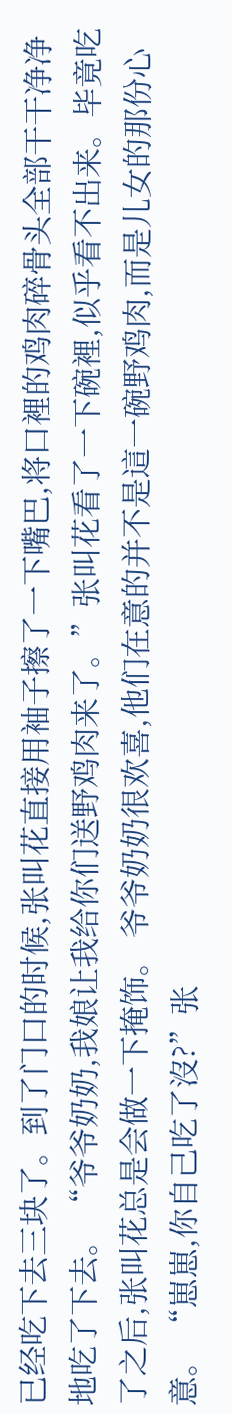已经吃下去三块了。到了门口的时候,张叫花直接用袖子擦了一下嘴巴,将口裡的鸡肉碎骨头全部干干净净地吃了下去。 “爷爷奶奶,我娘让我给你们送野鸡肉来了。”张叫花看了一下碗裡,似乎看不出来。毕竟吃了之后,张叫花总是会做一下掩饰。 爷爷奶奶很欢喜,他们在意的并不是這一碗野鸡肉,而是儿女的那份心意。 “崽崽,你自己吃了沒?”张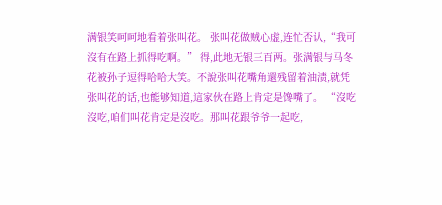满银笑呵呵地看着张叫花。 张叫花做贼心虚,连忙否认,“我可沒有在路上抓得吃啊。” 得,此地无银三百两。张满银与马冬花被孙子逗得哈哈大笑。不說张叫花嘴角還残留着油渍,就凭张叫花的话,也能够知道,這家伙在路上肯定是馋嘴了。 “沒吃沒吃,咱们叫花肯定是沒吃。那叫花跟爷爷一起吃,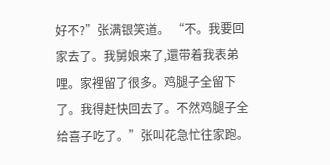好不?”张满银笑道。 “不。我要回家去了。我舅娘来了,還带着我表弟哩。家裡留了很多。鸡腿子全留下了。我得赶快回去了。不然鸡腿子全给喜子吃了。”张叫花急忙往家跑。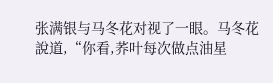张满银与马冬花对视了一眼。马冬花說道,“你看,荞叶每次做点油星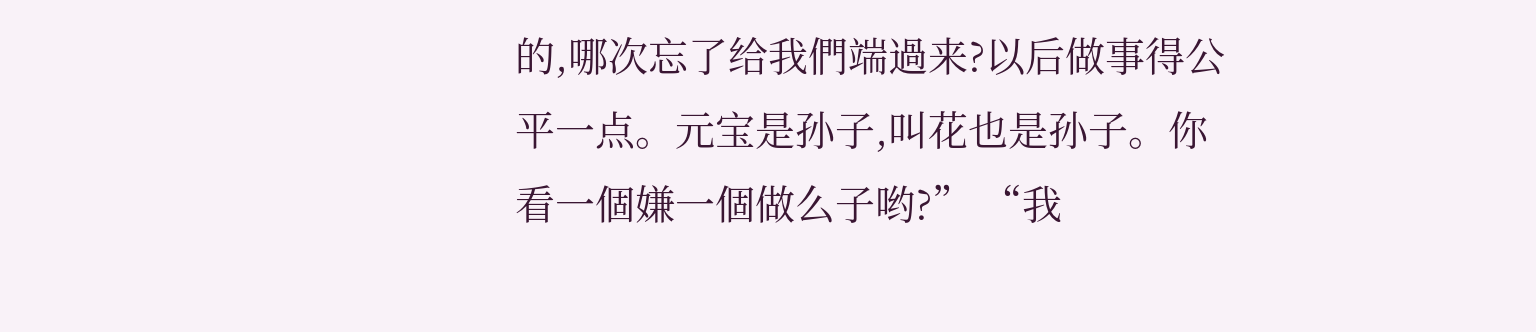的,哪次忘了给我們端過来?以后做事得公平一点。元宝是孙子,叫花也是孙子。你看一個嫌一個做么子哟?” “我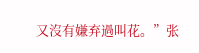又沒有嫌弃過叫花。”张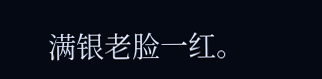满银老脸一红。